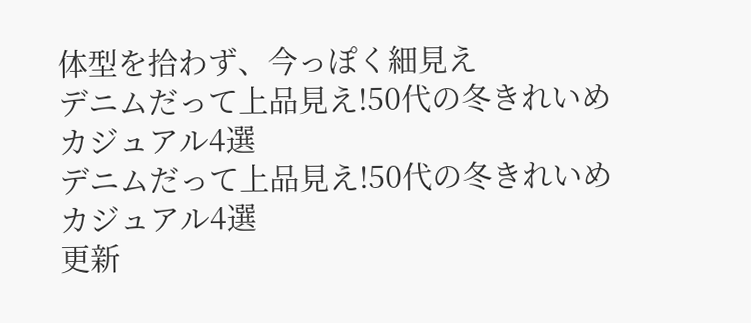体型を拾わず、今っぽく細見え
デニムだって上品見え!50代の冬きれいめカジュアル4選
デニムだって上品見え!50代の冬きれいめカジュアル4選
更新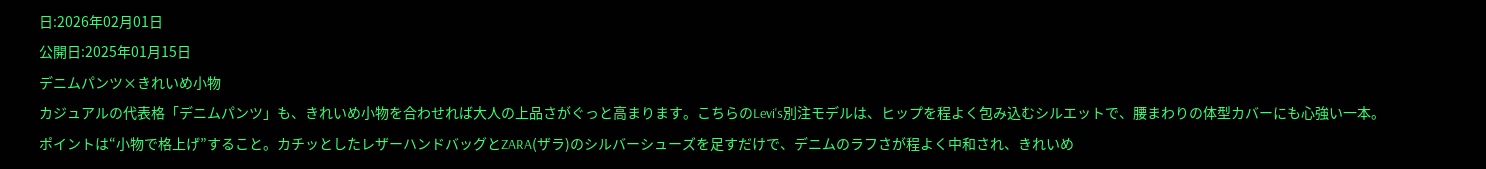日:2026年02月01日
公開日:2025年01月15日
デニムパンツ×きれいめ小物
カジュアルの代表格「デニムパンツ」も、きれいめ小物を合わせれば大人の上品さがぐっと高まります。こちらのLevi's別注モデルは、ヒップを程よく包み込むシルエットで、腰まわりの体型カバーにも心強い一本。
ポイントは“小物で格上げ”すること。カチッとしたレザーハンドバッグとZARA(ザラ)のシルバーシューズを足すだけで、デニムのラフさが程よく中和され、きれいめ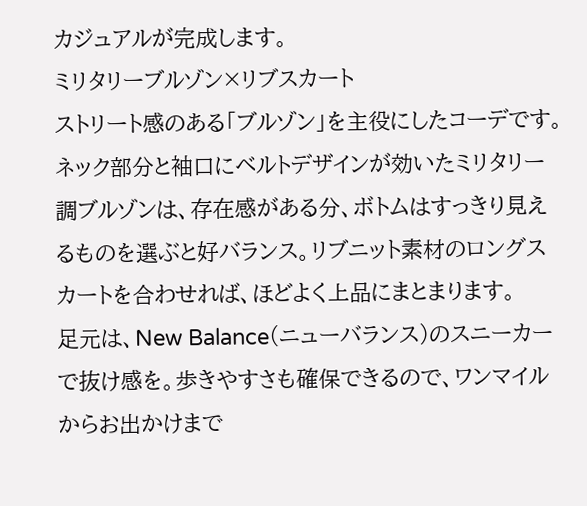カジュアルが完成します。
ミリタリーブルゾン×リブスカート
ストリート感のある「ブルゾン」を主役にしたコーデです。ネック部分と袖口にベルトデザインが効いたミリタリー調ブルゾンは、存在感がある分、ボトムはすっきり見えるものを選ぶと好バランス。リブニット素材のロングスカートを合わせれば、ほどよく上品にまとまります。
足元は、New Balance(ニューバランス)のスニーカーで抜け感を。歩きやすさも確保できるので、ワンマイルからお出かけまで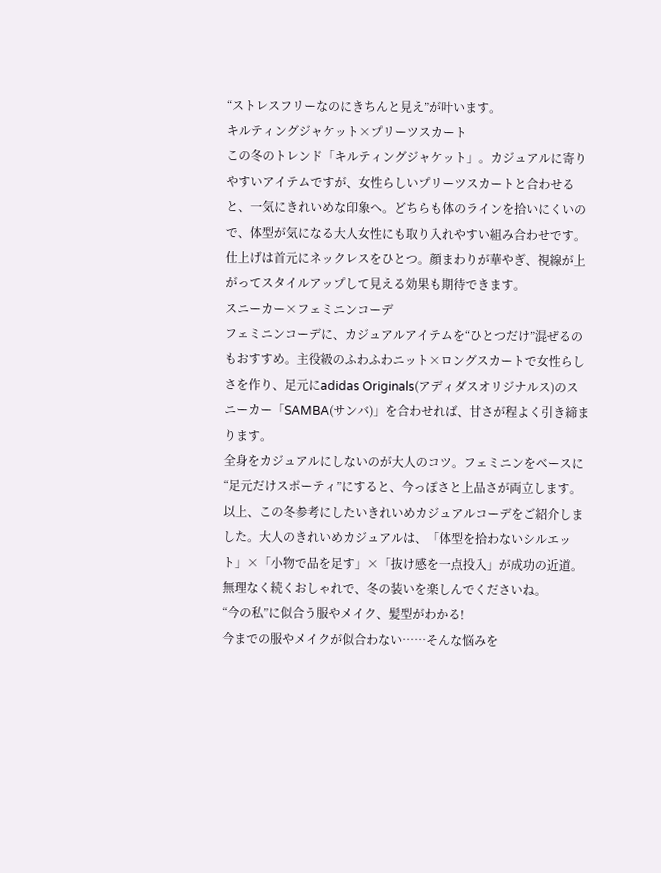“ストレスフリーなのにきちんと見え”が叶います。
キルティングジャケット×プリーツスカート
この冬のトレンド「キルティングジャケット」。カジュアルに寄りやすいアイテムですが、女性らしいプリーツスカートと合わせると、一気にきれいめな印象へ。どちらも体のラインを拾いにくいので、体型が気になる大人女性にも取り入れやすい組み合わせです。
仕上げは首元にネックレスをひとつ。顔まわりが華やぎ、視線が上がってスタイルアップして見える効果も期待できます。
スニーカー×フェミニンコーデ
フェミニンコーデに、カジュアルアイテムを“ひとつだけ”混ぜるのもおすすめ。主役級のふわふわニット×ロングスカートで女性らしさを作り、足元にadidas Originals(アディダスオリジナルス)のスニーカー「SAMBA(サンバ)」を合わせれば、甘さが程よく引き締まります。
全身をカジュアルにしないのが大人のコツ。フェミニンをベースに“足元だけスポーティ”にすると、今っぽさと上品さが両立します。
以上、この冬参考にしたいきれいめカジュアルコーデをご紹介しました。大人のきれいめカジュアルは、「体型を拾わないシルエット」×「小物で品を足す」×「抜け感を一点投入」が成功の近道。無理なく続くおしゃれで、冬の装いを楽しんでくださいね。
“今の私”に似合う服やメイク、髪型がわかる!
今までの服やメイクが似合わない……そんな悩みを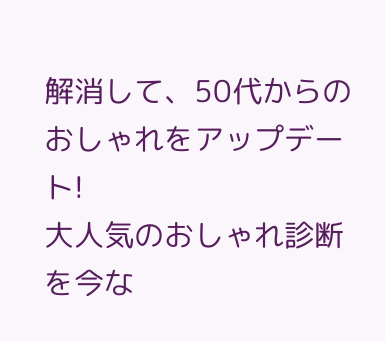解消して、50代からのおしゃれをアップデート!
大人気のおしゃれ診断を今な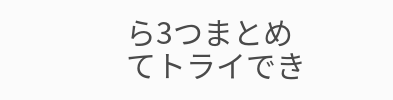ら3つまとめてトライでき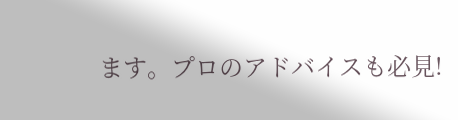ます。プロのアドバイスも必見!